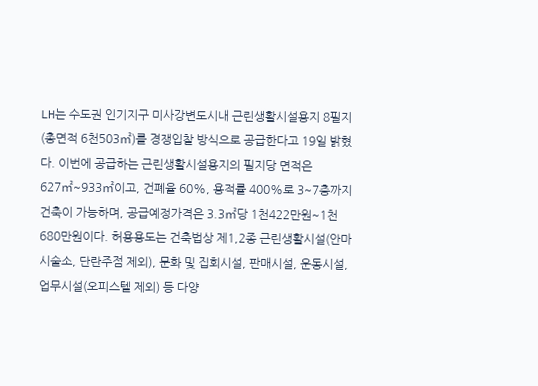LH는 수도권 인기지구 미사강변도시내 근린생활시설용지 8필지(총면적 6천503㎡)를 경쟁입찰 방식으로 공급한다고 19일 밝혔다. 이번에 공급하는 근린생활시설용지의 필지당 면적은 627㎡~933㎡이고, 건폐율 60%, 용적률 400%로 3~7층까지 건축이 가능하며, 공급예정가격은 3.3㎡당 1천422만원~1천680만원이다. 허용용도는 건축법상 제1,2종 근린생활시설(안마시술소, 단란주점 제외), 문화 및 집회시설, 판매시설, 운동시설, 업무시설(오피스텔 제외) 등 다양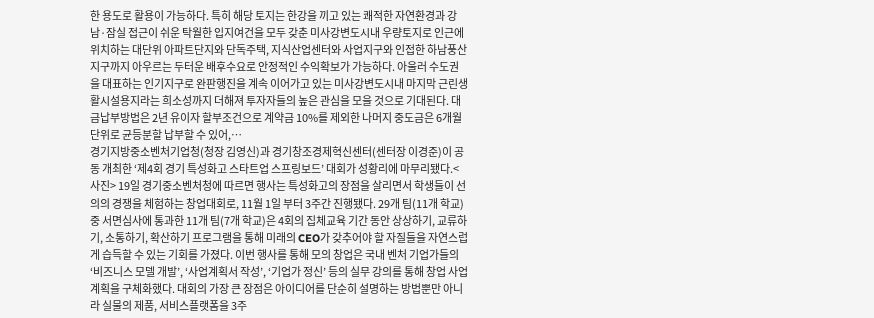한 용도로 활용이 가능하다. 특히 해당 토지는 한강을 끼고 있는 쾌적한 자연환경과 강남·잠실 접근이 쉬운 탁월한 입지여건을 모두 갖춘 미사강변도시내 우량토지로 인근에 위치하는 대단위 아파트단지와 단독주택, 지식산업센터와 사업지구와 인접한 하남풍산지구까지 아우르는 두터운 배후수요로 안정적인 수익확보가 가능하다. 아울러 수도권을 대표하는 인기지구로 완판행진을 계속 이어가고 있는 미사강변도시내 마지막 근린생활시설용지라는 희소성까지 더해져 투자자들의 높은 관심을 모을 것으로 기대된다. 대금납부방법은 2년 유이자 할부조건으로 계약금 10%를 제외한 나머지 중도금은 6개월 단위로 균등분할 납부할 수 있어,…
경기지방중소벤처기업청(청장 김영신)과 경기창조경제혁신센터(센터장 이경준)이 공동 개최한 ‘제4회 경기 특성화고 스타트업 스프링보드’ 대회가 성황리에 마무리됐다.<사진> 19일 경기중소벤처청에 따르면 행사는 특성화고의 장점을 살리면서 학생들이 선의의 경쟁을 체험하는 창업대회로, 11월 1일 부터 3주간 진행됐다. 29개 팀(11개 학교) 중 서면심사에 통과한 11개 팀(7개 학교)은 4회의 집체교육 기간 동안 상상하기, 교류하기, 소통하기, 확산하기 프로그램을 통해 미래의 CEO가 갖추어야 할 자질들을 자연스럽게 습득할 수 있는 기회를 가졌다. 이번 행사를 통해 모의 창업은 국내 벤처 기업가들의 ‘비즈니스 모델 개발’, ‘사업계획서 작성’, ‘기업가 정신’ 등의 실무 강의를 통해 창업 사업 계획을 구체화했다. 대회의 가장 큰 장점은 아이디어를 단순히 설명하는 방법뿐만 아니라 실물의 제품, 서비스플랫폼을 3주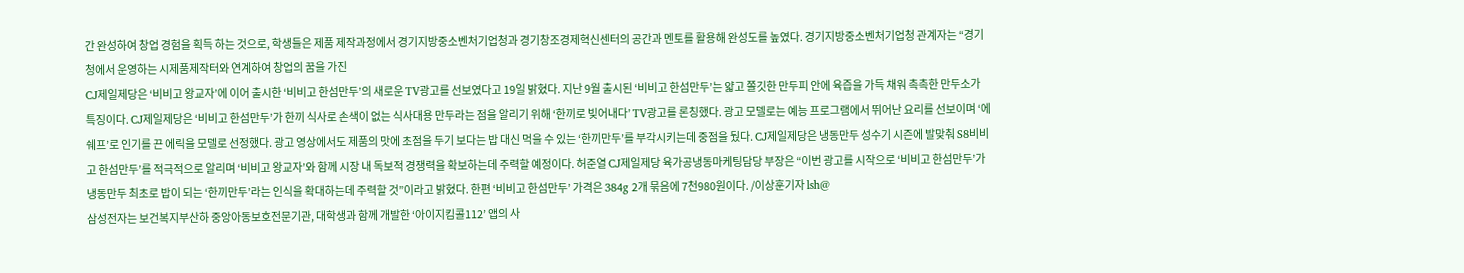간 완성하여 창업 경험을 획득 하는 것으로, 학생들은 제품 제작과정에서 경기지방중소벤처기업청과 경기창조경제혁신센터의 공간과 멘토를 활용해 완성도를 높였다. 경기지방중소벤처기업청 관계자는 “경기청에서 운영하는 시제품제작터와 연계하여 창업의 꿈을 가진
CJ제일제당은 ‘비비고 왕교자’에 이어 출시한 ‘비비고 한섬만두’의 새로운 TV광고를 선보였다고 19일 밝혔다. 지난 9월 출시된 ‘비비고 한섬만두’는 얇고 쫄깃한 만두피 안에 육즙을 가득 채워 촉촉한 만두소가 특징이다. CJ제일제당은 ‘비비고 한섬만두’가 한끼 식사로 손색이 없는 식사대용 만두라는 점을 알리기 위해 ‘한끼로 빚어내다’ TV광고를 론칭했다. 광고 모델로는 예능 프로그램에서 뛰어난 요리를 선보이며 ‘에쉐프’로 인기를 끈 에릭을 모델로 선정했다. 광고 영상에서도 제품의 맛에 초점을 두기 보다는 밥 대신 먹을 수 있는 ‘한끼만두’를 부각시키는데 중점을 뒀다. CJ제일제당은 냉동만두 성수기 시즌에 발맞춰 S8비비고 한섬만두’를 적극적으로 알리며 ‘비비고 왕교자’와 함께 시장 내 독보적 경쟁력을 확보하는데 주력할 예정이다. 허준열 CJ제일제당 육가공냉동마케팅담당 부장은 “이번 광고를 시작으로 ‘비비고 한섬만두’가 냉동만두 최초로 밥이 되는 ‘한끼만두’라는 인식을 확대하는데 주력할 것”이라고 밝혔다. 한편 ‘비비고 한섬만두’ 가격은 384g 2개 묶음에 7천980원이다. /이상훈기자 lsh@
삼성전자는 보건복지부산하 중앙아동보호전문기관, 대학생과 함께 개발한 ‘아이지킴콜112’ 앱의 사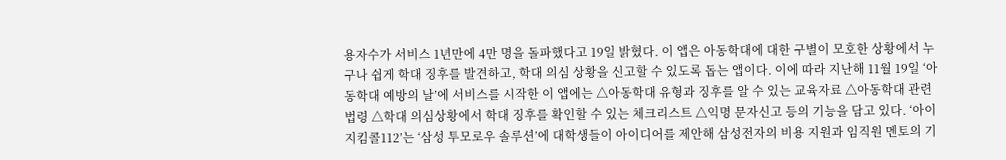용자수가 서비스 1년만에 4만 명을 돌파했다고 19일 밝혔다. 이 앱은 아동학대에 대한 구별이 모호한 상황에서 누구나 쉽게 학대 징후를 발견하고, 학대 의심 상황을 신고할 수 있도록 돕는 앱이다. 이에 따라 지난해 11월 19일 ‘아동학대 예방의 날’에 서비스를 시작한 이 앱에는 △아동학대 유형과 징후를 알 수 있는 교육자료 △아동학대 관련 법령 △학대 의심상황에서 학대 징후를 확인할 수 있는 체크리스트 △익명 문자신고 등의 기능을 담고 있다. ‘아이지킴콜112’는 ‘삼성 투모로우 솔루션’에 대학생들이 아이디어를 제안해 삼성전자의 비용 지원과 임직원 멘토의 기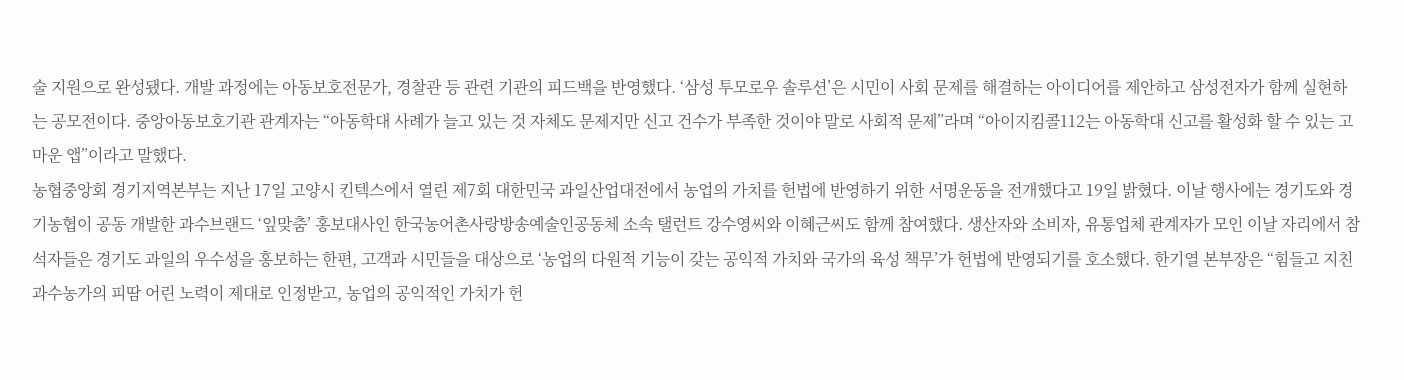술 지원으로 완성됐다. 개발 과정에는 아동보호전문가, 경찰관 등 관련 기관의 피드백을 반영했다. ‘삼성 투모로우 솔루션’은 시민이 사회 문제를 해결하는 아이디어를 제안하고 삼성전자가 함께 실현하는 공모전이다. 중앙아동보호기관 관계자는 “아동학대 사례가 늘고 있는 것 자체도 문제지만 신고 건수가 부족한 것이야 말로 사회적 문제”라며 “아이지킴콜112는 아동학대 신고를 활성화 할 수 있는 고마운 앱”이라고 말했다.
농협중앙회 경기지역본부는 지난 17일 고양시 킨텍스에서 열린 제7회 대한민국 과일산업대전에서 농업의 가치를 헌법에 반영하기 위한 서명운동을 전개했다고 19일 밝혔다. 이날 행사에는 경기도와 경기농협이 공동 개발한 과수브랜드 ‘잎맞춤’ 홍보대사인 한국농어촌사랑방송예술인공동체 소속 탤런트 강수영씨와 이혜근씨도 함께 참여했다. 생산자와 소비자, 유통업체 관계자가 모인 이날 자리에서 참석자들은 경기도 과일의 우수성을 홍보하는 한편, 고객과 시민들을 대상으로 ‘농업의 다원적 기능이 갖는 공익적 가치와 국가의 육성 책무’가 헌법에 반영되기를 호소했다. 한기열 본부장은 “힘들고 지친 과수농가의 피땀 어린 노력이 제대로 인정받고, 농업의 공익적인 가치가 헌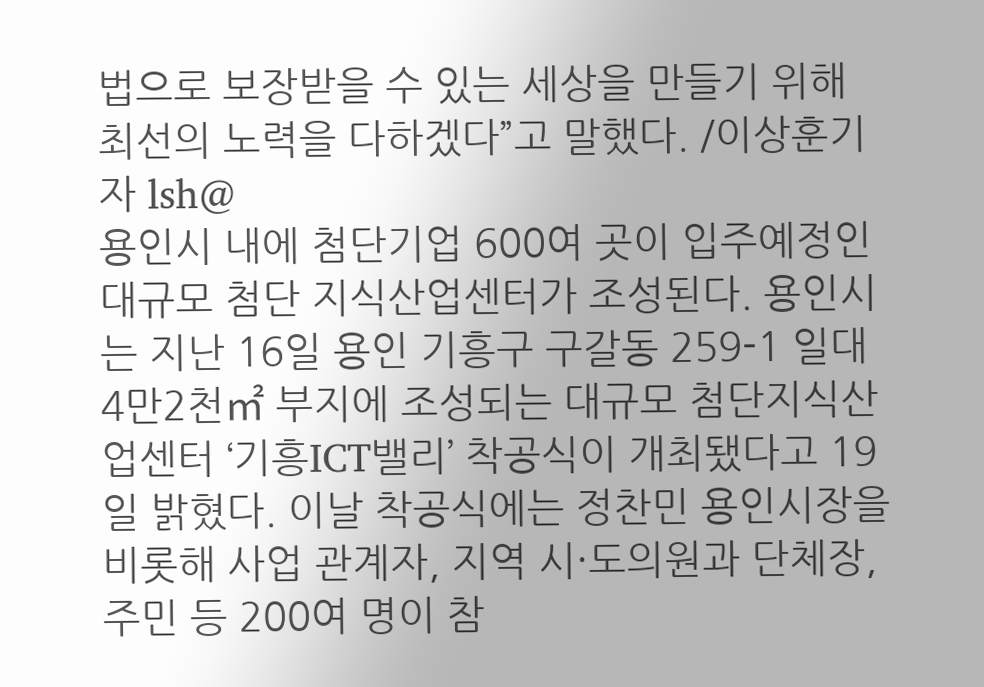법으로 보장받을 수 있는 세상을 만들기 위해 최선의 노력을 다하겠다”고 말했다. /이상훈기자 lsh@
용인시 내에 첨단기업 600여 곳이 입주예정인 대규모 첨단 지식산업센터가 조성된다. 용인시는 지난 16일 용인 기흥구 구갈동 259-1 일대 4만2천㎡ 부지에 조성되는 대규모 첨단지식산업센터 ‘기흥ICT밸리’ 착공식이 개최됐다고 19일 밝혔다. 이날 착공식에는 정찬민 용인시장을 비롯해 사업 관계자, 지역 시·도의원과 단체장, 주민 등 200여 명이 참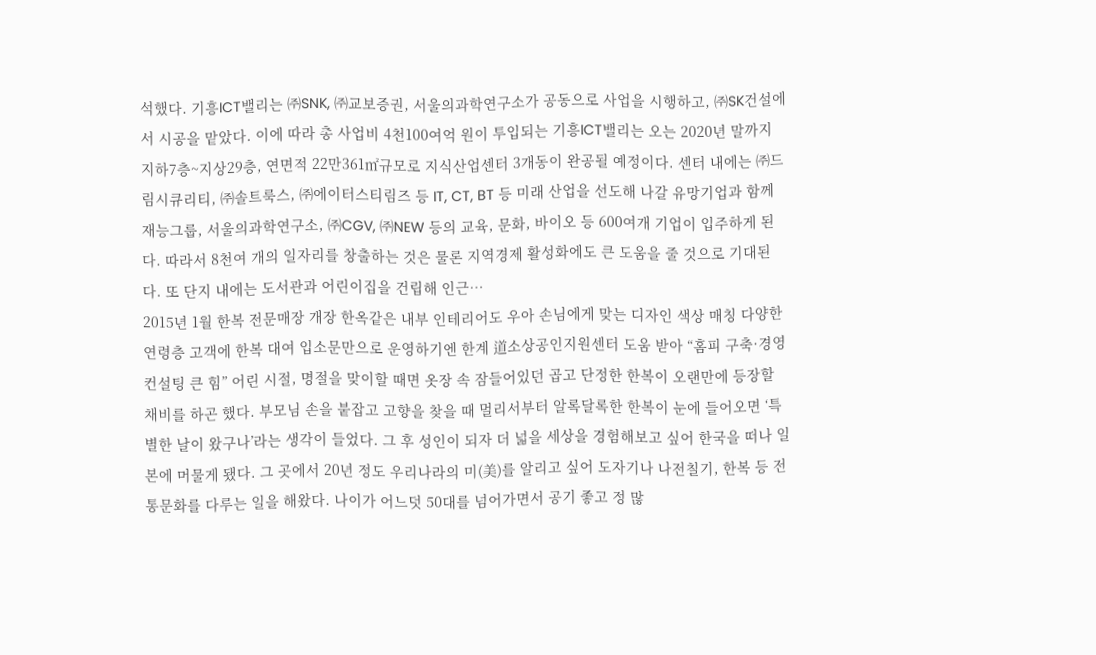석했다. 기흥ICT밸리는 ㈜SNK, ㈜교보증권, 서울의과학연구소가 공동으로 사업을 시행하고, ㈜SK건설에서 시공을 맡았다. 이에 따라 총 사업비 4천100여억 원이 투입되는 기흥ICT밸리는 오는 2020년 말까지 지하7층~지상29층, 연면적 22만361㎡규모로 지식산업센터 3개동이 완공될 예정이다. 센터 내에는 ㈜드림시큐리티, ㈜솔트룩스, ㈜에이터스티림즈 등 IT, CT, BT 등 미래 산업을 선도해 나갈 유망기업과 함께 재능그룹, 서울의과학연구소, ㈜CGV, ㈜NEW 등의 교육, 문화, 바이오 등 600여개 기업이 입주하게 된다. 따라서 8천여 개의 일자리를 창출하는 것은 물론 지역경제 활성화에도 큰 도움을 줄 것으로 기대된다. 또 단지 내에는 도서관과 어린이집을 건립해 인근…
2015년 1월 한복 전문매장 개장 한옥같은 내부 인테리어도 우아 손님에게 맞는 디자인 색상 매칭 다양한 연령층 고객에 한복 대여 입소문만으로 운영하기엔 한계 道소상공인지원센터 도움 받아 “홈피 구축·경영컨설팅 큰 힘” 어린 시절, 명절을 맞이할 때면 옷장 속 잠들어있던 곱고 단정한 한복이 오랜만에 등장할 채비를 하곤 했다. 부모님 손을 붙잡고 고향을 찾을 때 멀리서부터 알록달록한 한복이 눈에 들어오면 ‘특별한 날이 왔구나’라는 생각이 들었다. 그 후 성인이 되자 더 넓을 세상을 경험해보고 싶어 한국을 떠나 일본에 머물게 됐다. 그 곳에서 20년 정도 우리나라의 미(美)를 알리고 싶어 도자기나 나전칠기, 한복 등 전통문화를 다루는 일을 해왔다. 나이가 어느덧 50대를 넘어가면서 공기 좋고 정 많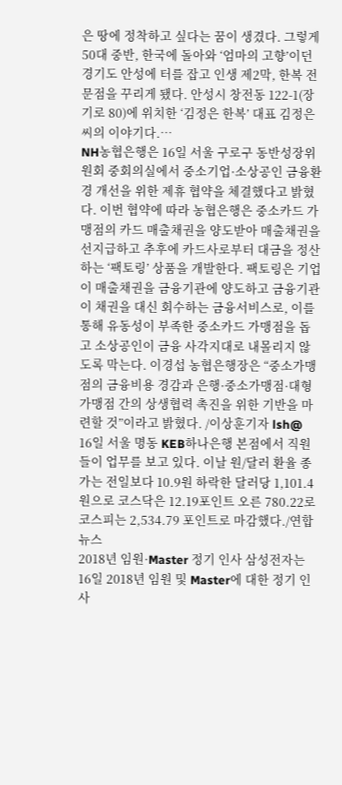은 땅에 정착하고 싶다는 꿈이 생겼다. 그렇게 50대 중반, 한국에 돌아와 ‘엄마의 고향’이던 경기도 안성에 터를 잡고 인생 제2막, 한복 전문점을 꾸리게 됐다. 안성시 창전동 122-1(장기로 80)에 위치한 ‘김정은 한복’ 대표 김정은 씨의 이야기다.…
NH농협은행은 16일 서울 구로구 동반성장위원회 중회의실에서 중소기업·소상공인 금융환경 개선을 위한 제휴 협약을 체결했다고 밝혔다. 이번 협약에 따라 농협은행은 중소카드 가맹점의 카드 매출채권을 양도받아 매출채권을 선지급하고 추후에 카드사로부터 대금을 정산하는 ‘팩토링’ 상품을 개발한다. 팩토링은 기업이 매출채권을 금융기관에 양도하고 금융기관이 채권을 대신 회수하는 금융서비스로, 이를 통해 유동성이 부족한 중소카드 가맹점을 돕고 소상공인이 금융 사각지대로 내몰리지 않도록 막는다. 이경섭 농협은행장은 “중소가맹점의 금융비용 경감과 은행·중소가맹점·대형가맹점 간의 상생협력 촉진을 위한 기반을 마련할 것”이라고 밝혔다. /이상훈기자 lsh@
16일 서울 명동 KEB하나은행 본점에서 직원들이 업무를 보고 있다. 이날 원/달러 환율 종가는 전일보다 10.9원 하락한 달러당 1,101.4원으로 코스닥은 12.19포인트 오른 780.22로 코스피는 2,534.79 포인트로 마감했다./연합뉴스
2018년 임원·Master 정기 인사 삼성전자는 16일 2018년 임원 및 Master에 대한 정기 인사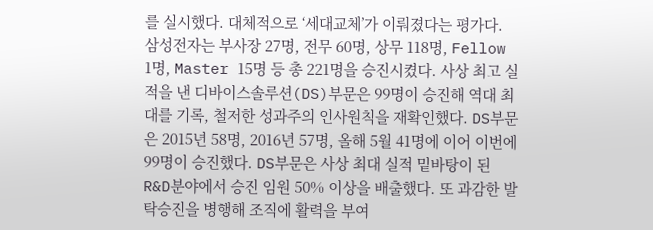를 실시했다. 대체적으로 ‘세대교체’가 이뤄졌다는 평가다. 삼성전자는 부사장 27명, 전무 60명, 상무 118명, Fellow 1명, Master 15명 등 총 221명을 승진시켰다. 사상 최고 실적을 낸 디바이스솔루션(DS)부문은 99명이 승진해 역대 최대를 기록, 철저한 성과주의 인사원칙을 재확인했다. DS부문은 2015년 58명, 2016년 57명, 올해 5월 41명에 이어 이번에 99명이 승진했다. DS부문은 사상 최대 실적 밑바탕이 된 R&D분야에서 승진 임원 50% 이상을 배출했다. 또 과감한 발탁승진을 병행해 조직에 활력을 부여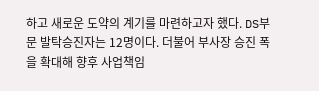하고 새로운 도약의 계기를 마련하고자 했다. DS부문 발탁승진자는 12명이다. 더불어 부사장 승진 폭을 확대해 향후 사업책임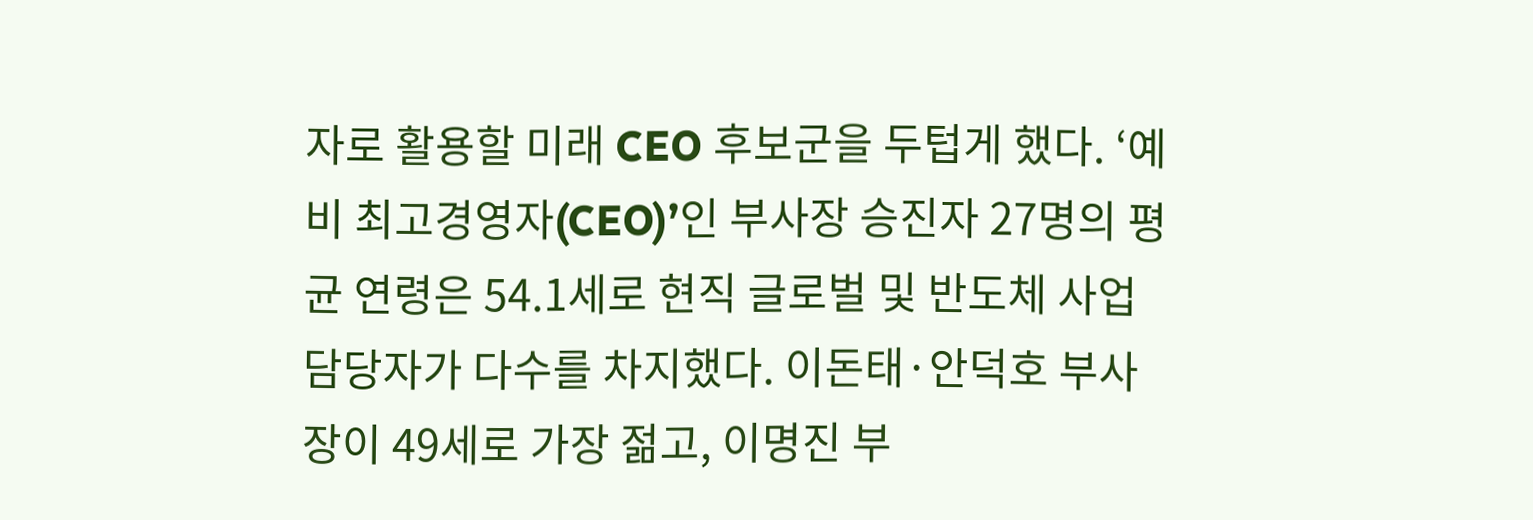자로 활용할 미래 CEO 후보군을 두텁게 했다. ‘예비 최고경영자(CEO)’인 부사장 승진자 27명의 평균 연령은 54.1세로 현직 글로벌 및 반도체 사업 담당자가 다수를 차지했다. 이돈태·안덕호 부사장이 49세로 가장 젊고, 이명진 부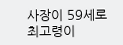사장이 59세로 최고령이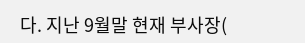다. 지난 9월말 현재 부사장(